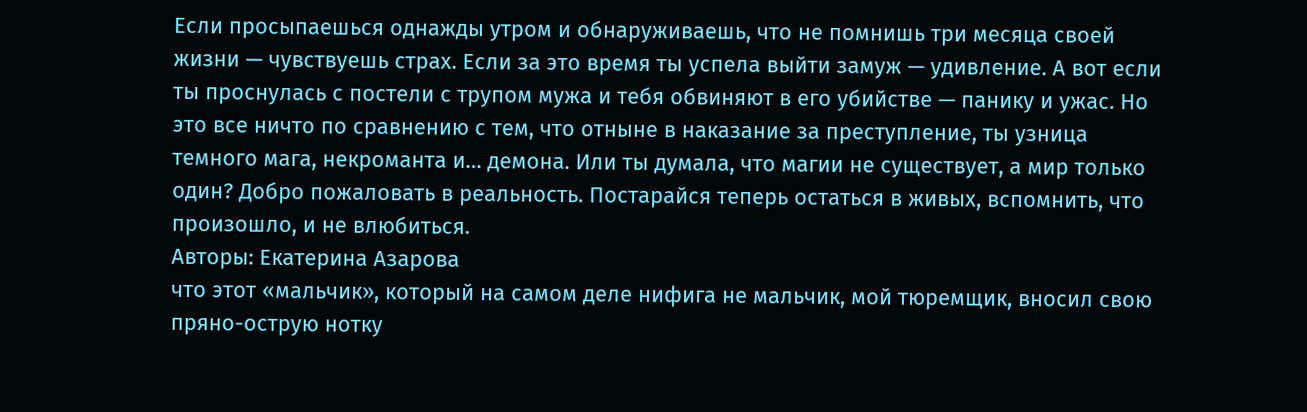Если просыпаешься однажды утром и обнаруживаешь, что не помнишь три месяца своей жизни — чувствуешь страх. Если за это время ты успела выйти замуж — удивление. А вот если ты проснулась с постели с трупом мужа и тебя обвиняют в его убийстве — панику и ужас. Но это все ничто по сравнению с тем, что отныне в наказание за преступление, ты узница темного мага, некроманта и… демона. Или ты думала, что магии не существует, а мир только один? Добро пожаловать в реальность. Постарайся теперь остаться в живых, вспомнить, что произошло, и не влюбиться.
Авторы: Екатерина Азарова
что этот «мальчик», который на самом деле нифига не мальчик, мой тюремщик, вносил свою пряно-острую нотку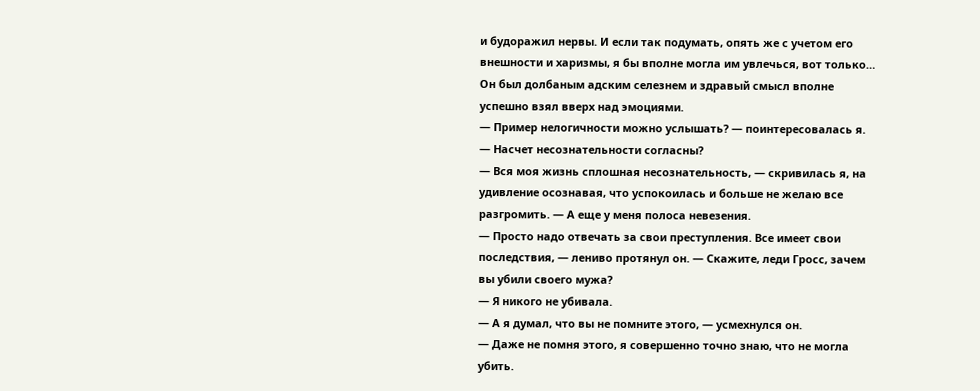и будоражил нервы. И если так подумать, опять же с учетом его внешности и харизмы, я бы вполне могла им увлечься, вот только… Он был долбаным адским селезнем и здравый смысл вполне успешно взял вверх над эмоциями.
— Пример нелогичности можно услышать? — поинтересовалась я.
— Насчет несознательности согласны?
— Вся моя жизнь сплошная несознательность, — скривилась я, на удивление осознавая, что успокоилась и больше не желаю все разгромить. — А еще у меня полоса невезения.
— Просто надо отвечать за свои преступления. Все имеет свои последствия, — лениво протянул он. — Скажите, леди Гросс, зачем вы убили своего мужа?
— Я никого не убивала.
— А я думал, что вы не помните этого, — усмехнулся он.
— Даже не помня этого, я совершенно точно знаю, что не могла убить.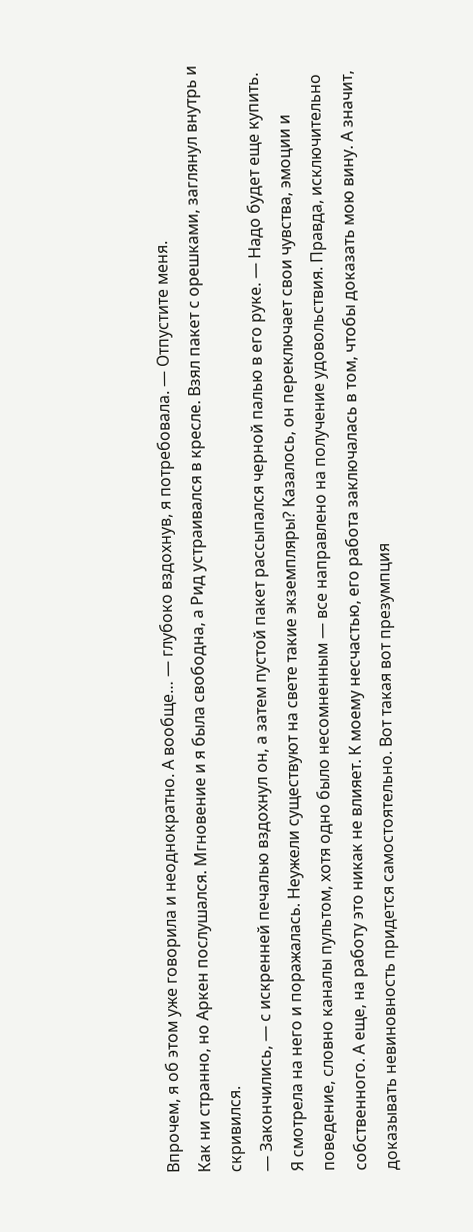Впрочем, я об этом уже говорила и неоднократно. А вообще… — глубоко вздохнув, я потребовала. — Отпустите меня.
Как ни странно, но Аркен послушался. Мгновение и я была свободна, а Рид устраивался в кресле. Взял пакет с орешками, заглянул внутрь и скривился.
— Закончились, — с искренней печалью вздохнул он, а затем пустой пакет рассыпался черной палью в его руке. — Надо будет еще купить.
Я смотрела на него и поражалась. Неужели существуют на свете такие экземпляры? Казалось, он переключает свои чувства, эмоции и поведение, словно каналы пультом, хотя одно было несомненным — все направлено на получение удовольствия. Правда, исключительно собственного. А еще, на работу это никак не влияет. К моему несчастью, его работа заключалась в том, чтобы доказать мою вину. А значит, доказывать невиновность придется самостоятельно. Вот такая вот презумпция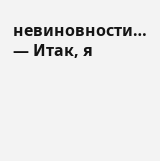невиновности…
— Итак, я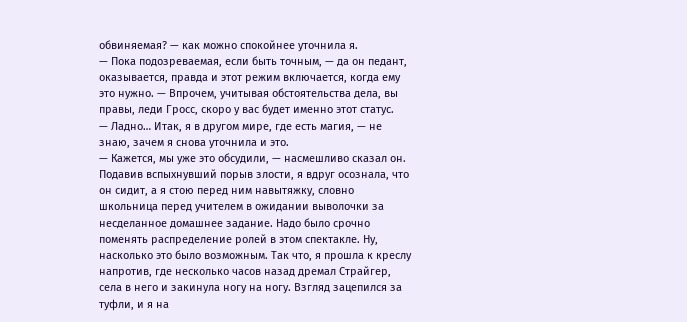обвиняемая? — как можно спокойнее уточнила я.
— Пока подозреваемая, если быть точным, — да он педант, оказывается, правда и этот режим включается, когда ему это нужно. — Впрочем, учитывая обстоятельства дела, вы правы, леди Гросс, скоро у вас будет именно этот статус.
— Ладно… Итак, я в другом мире, где есть магия, — не знаю, зачем я снова уточнила и это.
— Кажется, мы уже это обсудили, — насмешливо сказал он.
Подавив вспыхнувший порыв злости, я вдруг осознала, что он сидит, а я стою перед ним навытяжку, словно школьница перед учителем в ожидании выволочки за несделанное домашнее задание. Надо было срочно поменять распределение ролей в этом спектакле. Ну, насколько это было возможным. Так что, я прошла к креслу напротив, где несколько часов назад дремал Страйгер, села в него и закинула ногу на ногу. Взгляд зацепился за туфли, и я на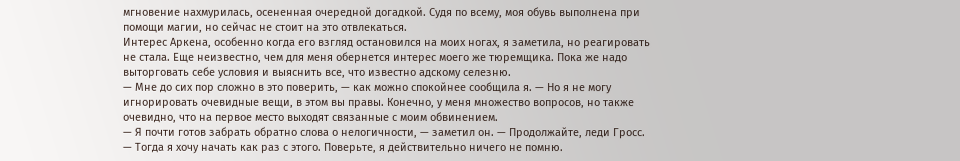мгновение нахмурилась, осененная очередной догадкой. Судя по всему, моя обувь выполнена при помощи магии, но сейчас не стоит на это отвлекаться.
Интерес Аркена, особенно когда его взгляд остановился на моих ногах, я заметила, но реагировать не стала. Еще неизвестно, чем для меня обернется интерес моего же тюремщика. Пока же надо выторговать себе условия и выяснить все, что известно адскому селезню.
— Мне до сих пор сложно в это поверить, — как можно спокойнее сообщила я. — Но я не могу игнорировать очевидные вещи, в этом вы правы. Конечно, у меня множество вопросов, но также очевидно, что на первое место выходят связанные с моим обвинением.
— Я почти готов забрать обратно слова о нелогичности, — заметил он. — Продолжайте, леди Гросс.
— Тогда я хочу начать как раз с этого. Поверьте, я действительно ничего не помню.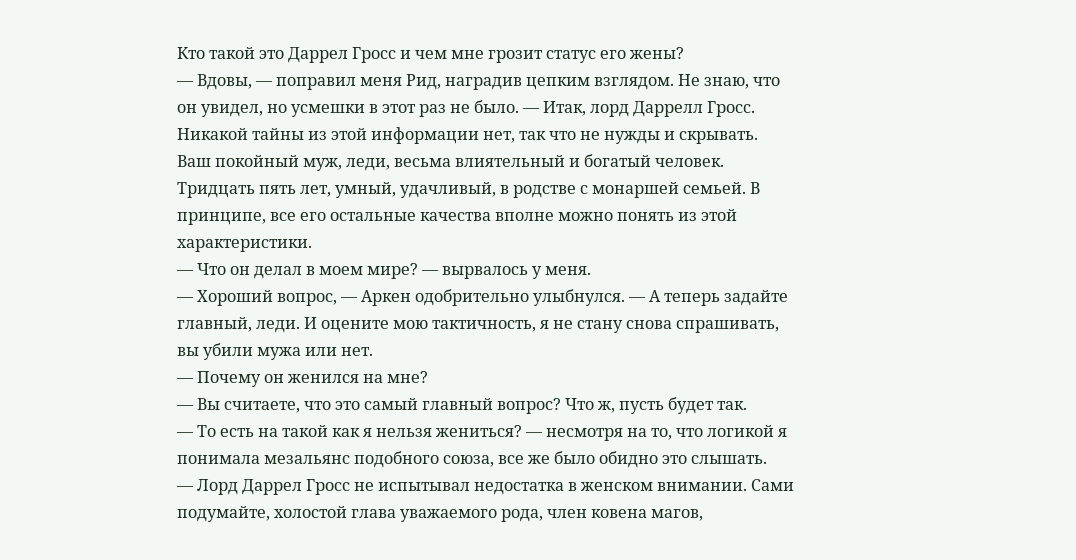Кто такой это Даррел Гросс и чем мне грозит статус его жены?
— Вдовы, — поправил меня Рид, наградив цепким взглядом. Не знаю, что он увидел, но усмешки в этот раз не было. — Итак, лорд Даррелл Гросс. Никакой тайны из этой информации нет, так что не нужды и скрывать. Ваш покойный муж, леди, весьма влиятельный и богатый человек. Тридцать пять лет, умный, удачливый, в родстве с монаршей семьей. В принципе, все его остальные качества вполне можно понять из этой характеристики.
— Что он делал в моем мире? — вырвалось у меня.
— Хороший вопрос, — Аркен одобрительно улыбнулся. — А теперь задайте главный, леди. И оцените мою тактичность, я не стану снова спрашивать, вы убили мужа или нет.
— Почему он женился на мне?
— Вы считаете, что это самый главный вопрос? Что ж, пусть будет так.
— То есть на такой как я нельзя жениться? — несмотря на то, что логикой я понимала мезальянс подобного союза, все же было обидно это слышать.
— Лорд Даррел Гросс не испытывал недостатка в женском внимании. Сами подумайте, холостой глава уважаемого рода, член ковена магов,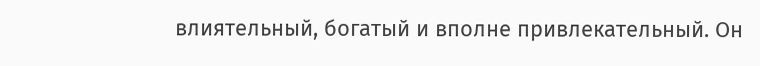влиятельный, богатый и вполне привлекательный. Он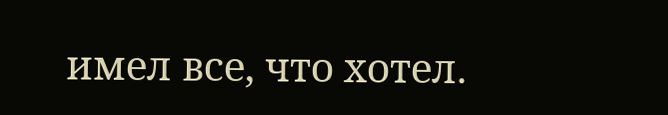имел все, что хотел.